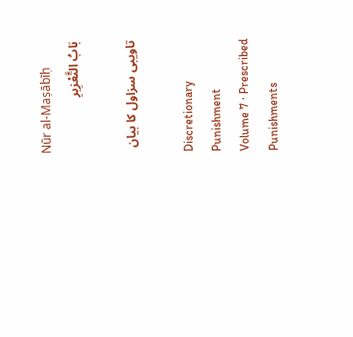Nūr al-Maṣābīḥ
بَابُ التَّعْزِيرِ

تاویبی سزاول کا بیان

Discretionary Punishment
Volume 7 · Prescribed Punishments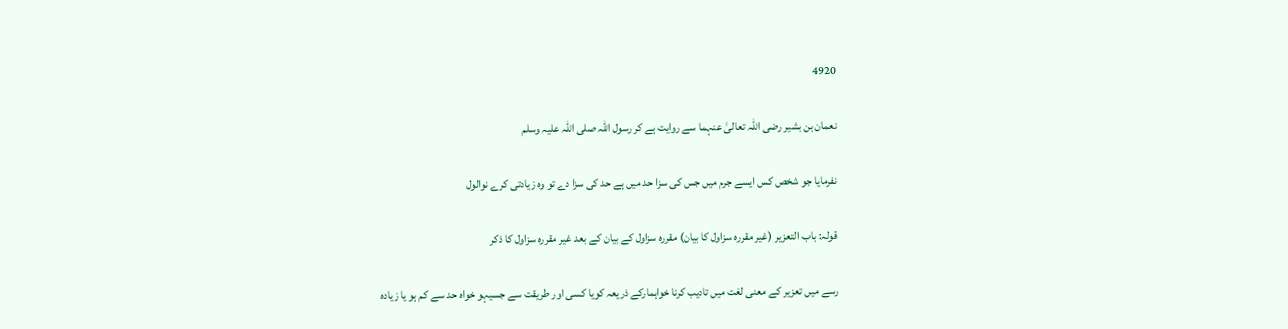4920

نعمان بن بشیر رضی اللہ تعالیٰ عنہما سے روایت ہے کر رسول اللہ صلی اللہ علیہ وسلم

نفرمایا جو شخص کس ایسے جرم میں جس کی سزا حد میں ہے حد کی سزا دے تو وہ زیادتی کرے نوالول

قولہ: باب التعزیر (غیر مقررہ سزاول کا بیان) مقررہ سزاول کے بیان کے بعد غیر مقررہ سزاول کا ذکر

رسے میں تعزیر کے معنی لغت میں تادیب کرنا خواہمارکے ذریعہ کویا کسی اور طریقت سے جسیہو خواہ حد سے کم ہو یا زیادہ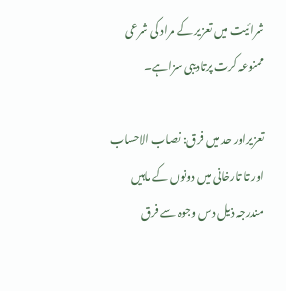شرائیت میں تعزیر کے مراد کی شرعی ممنوعہ کرت پرتادیبی سزاہے۔

تعزیراور حد میں فرق: نصاب الاحساب اور تا تارخانی میں دونوں کے ماہیں مندرجہ ذیل دس وجوہ سے فرق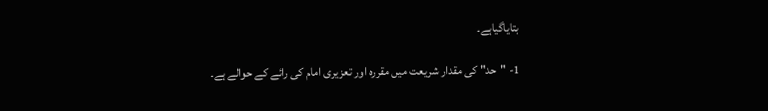بتایاگیاہے۔

1- "حد" کی مقدار شریعت میں مقررہ اور تعزیری امام کی رائے کے حوالے ہے۔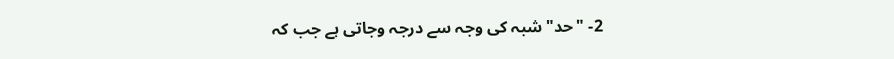2- "حد" شبہ کی وجہ سے درجہ وجاتی ہے جب کہ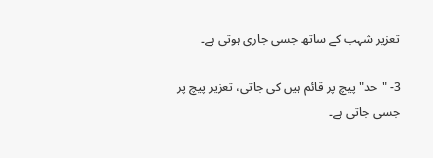تعزیر شہب کے ساتھ جسی جاری ہوتی ہے۔

3- "حد" پیچ پر قائم ہیں کی جاتی، تعزیر پیچ پر جسی جاتی ہے۔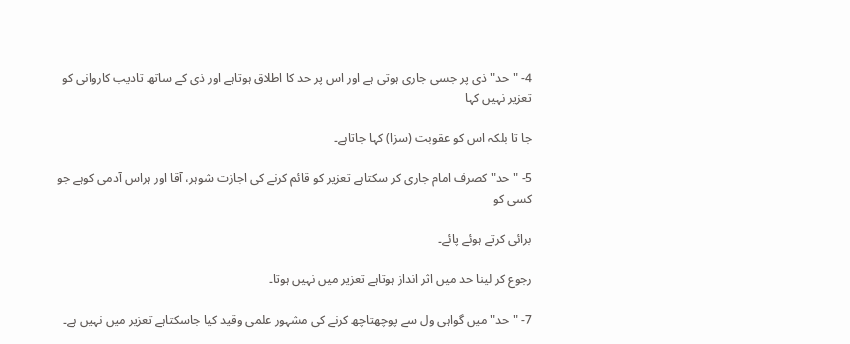4- "حد" ذی پر جسی جاری ہوتی ہے اور اس پر حد کا اطلاق ہوتاہے اور ذی کے ساتھ تادیب کاروانی کو تعزیر نہیں کہا

جا تا بلکہ اس کو عقوبت (سزا) کہا جاتاہے۔

5- "حد" کصرف امام جاری کر سکتاہے تعزیر کو قائم کرنے کی اجازت شوہر، آقا اور ہراس آدمی کوہے جو کسی کو

برائی کرتے ہوئے پائے۔

رجوع کر لینا حد میں اثر انداز ہوتاہے تعزیر میں نہیں ہوتا۔

7- "حد" میں گواہی ول سے پوچھتاچھ کرنے کی مشہور علمی وقید کیا جاسکتاہے تعزیر میں نہیں ہے۔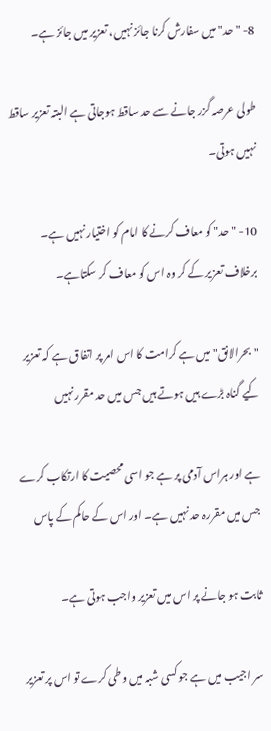8- "حد" میں سفارش کرنا جائز نہیں، تعزیر میں جائز ہے۔

طولی عرصہ گزر جانے سے حد ساقط ہوجاتی ہے البتہ تعزیر ساقط نہیں ہوتی۔

10- "حد" کو معاف کرنے کا امام کو اختیار نہیں ہے۔ برخلاف تعزیر کے کر وہ اس کو معاف کر سکتاہے۔

"بحرالانق" میں ہے کرامت کا اس امر پر اتفاق ہے کہ تعزیر کیے گناہ بڑے ہیں ہوتے ہیں جس میں حد مقرر نہیں

ہے اور ہراس آدمی پر ہے جو اسی محصیت کا ارتکاب کرے جس میں مقررہ حد نہیں ہے۔ اور اس کے حاکم کے پاس

ثابت ہو جانے پر اس میں تعزیر واجب ہوتی ہے۔

سر اجیب میں ہے جو کسی شبہ میں وطی کرے تو اس پر تعزیر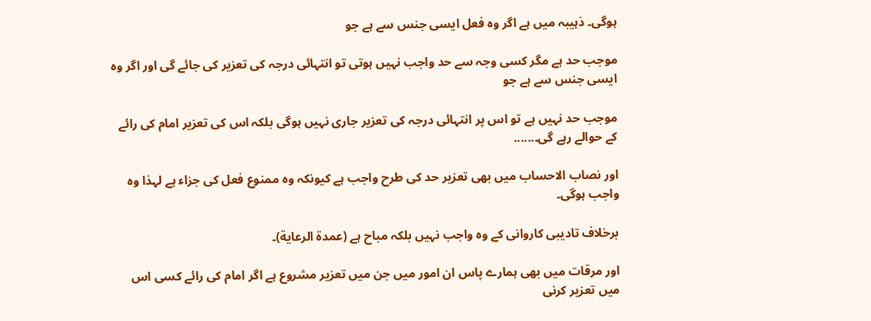ہوگی۔ ذہیبہ میں ہے اگر وہ فعل ایسی جنس سے ہے جو

موجب حد ہے مگر کسی وجہ سے حد واجب نہیں ہوتی تو انتہائی درجہ کی تعزیر کی جائے گی اور اگر وہ ایسی جنس سے ہے جو

موجب حد نہیں ہے تو اس پر انتہائی درجہ کی تعزیر جاری نہیں ہوگی بلکہ اس کی تعزیر امام کی رائے کے حوالے رہے گی۔......

اور نصاب الاحساب میں بھی تعزیر حد کی طرح واجب ہے کیونکہ وہ ممنوع فعل کی جزاء ہے لہذا وہ واجب ہوگی۔

برخلاف تادیبی کاروانی کے وہ واجب نہیں بلکہ مباح ہے (عمدة الرعاية)۔

اور مرقات میں بھی ہمارے پاس ان امور میں جن میں تعزیر مشروع ہے اگر امام کی رائے کسی اس میں تعزیر کرنی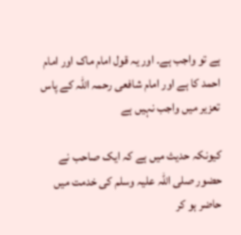ہے تو واجب ہے۔ اور یہ قول امام ماک اور امام احمد کا ہے اور امام شافعی رحمہ اللہ کے پاس تعزیر میں واجب نہیں ہے

کیونکہ حدیث میں ہے کہ ایک صاحب نے حضور صلی اللہ علیہ وسلم کی خدمت میں حاضر ہو کر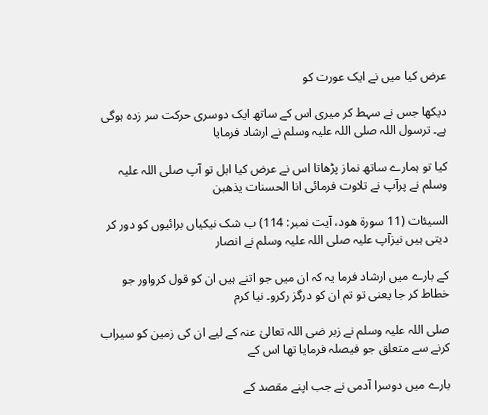عرض کیا میں نے ایک عورت کو

دیکھا جس نے سہط کر میری اس کے ساتھ ایک دوسری حرکت سر زدہ ہوگی ہے۔ ترسول اللہ صلی اللہ علیہ وسلم نے ارشاد فرمایا

کیا تو ہمارے ساتھ نماز پڑھاتا اس نے عرض کیا ابل تو آپ صلی اللہ علیہ وسلم نے پرآپ نے تلاوت فرمائی انا الحسنات یذهبن

السیئات (11 سورۃ هود، آیت نمبر: 114) ب شک نیکیاں برائیوں کو دور کر دیتی ہیں نیزآپ علیہ صلی اللہ علیہ وسلم نے انصار

کے بارے میں ارشاد فرما یہ کہ ان میں جو اتنے ہیں ان کو قول کرواور جو خطاط کر جا یعنی تو تم ان کو درگز رکرو۔ نیا کرم

صلی اللہ علیہ وسلم نے زبر ضی اللہ تعالیٰ عنہ کے لیے ان کی زمین کو سیراب کرنے سے متعلق جو فیصلہ فرمایا تھا اس کے

بارے میں دوسرا آدمی نے جب اپنے مقصد کے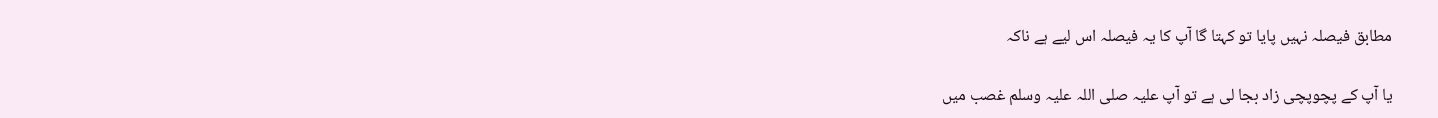مطابق فیصلہ نہیں پایا تو کہتا گا آپ کا یہ فیصلہ اس لیے ہے ناکہ

یا آپ کے پچوپچی زاد بجا لی ہے تو آپ علیہ صلی اللہ علیہ وسلم غصب میں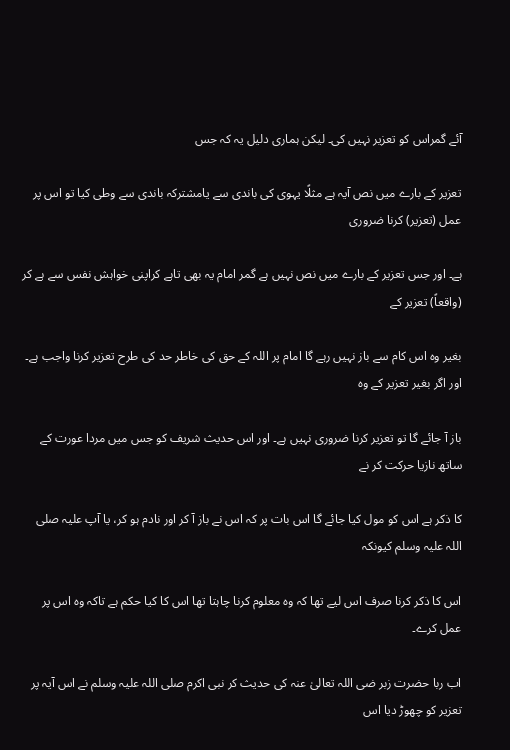آئے گمراس کو تعزیر نہیں کی۔ لیکن ہماری دلیل یہ کہ جس

تعزیر کے بارے میں نص آیہ ہے مثلًا یہوی کی باندی سے یامشترکہ باندی سے وطی کیا تو اس پر عمل (تعزیر) کرنا ضروری

ہے۔ اور جس تعزیر کے بارے میں نص نہیں ہے گمر امام یہ بھی تاہے کراپنی خواہش نفس سے ہے کر (واقعاً) تعزیر کے

بغیر وہ اس کام سے باز نہیں رہے گا امام پر اللہ کے حق کی خاطر حد کی طرح تعزیر کرنا واجب ہے۔ اور اگر بغیر تعزیر کے وہ

باز آ جائے گا تو تعزیر کرنا ضروری نہیں ہے۔ اور اس حدیث شریف کو جس میں مردا عورت کے ساتھ نازیا حرکت کر نے

کا ذکر ہے اس کو مول کیا جائے گا اس بات پر کہ اس نے باز آ کر اور نادم ہو کر، یا آپ علیہ صلی اللہ علیہ وسلم کیونکہ

اس کا ذکر کرنا صرف اس لیے تھا کہ وہ معلوم کرنا چاہتا تھا اس کا کیا حکم ہے تاکہ وہ اس پر عمل کرے۔

اب ربا حضرت زبر ضی اللہ تعالیٰ عنہ کی حدیث کر نبی اکرم صلی اللہ علیہ وسلم نے اس آیہ پر تعزیر کو چھوڑ دیا اس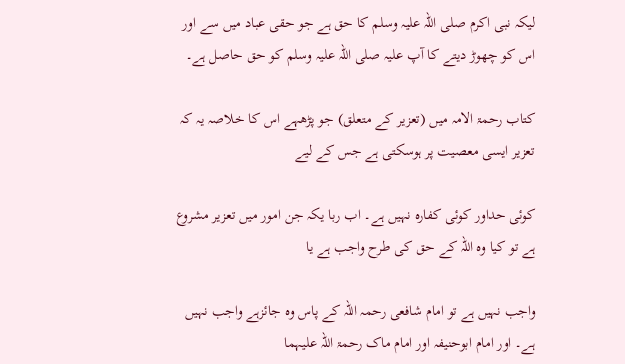لیکہ نبی اکرم صلی اللہ علیہ وسلم کا حق ہے جو حقی عباد میں سے اور اس کو چھوڑ دیتے کا آپ علیہ صلی اللہ علیہ وسلم کو حق حاصل ہے۔

کتاب رحمۃ الامہ میں (تعزیر کے متعلق) جو پڑھہے اس کا خلاصہ یہ کہ تعزیر ایسی معصیت پر ہوسکتی ہے جس کے لیے

کوئی حداور کوئی کفارہ نہیں ہے۔ اب ربا یکہ جن امور میں تعزیر مشروع ہے تو کیا وہ اللہ کے حق کی طرح واجب ہے یا

واجب نہیں ہے تو امام شافعی رحمہ اللہ کے پاس وہ جائزہے واجب نہیں ہے۔ اور امام ابوحنیفہ اور امام ماک رحمۃ اللہ علیہما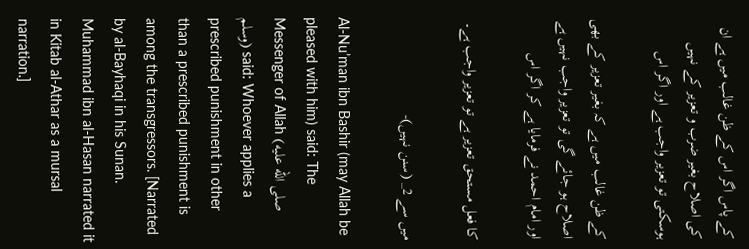کے پاس اگر اس کے ظن غالب میں ہے ان کی اصلاح بغیر ضرب و تعزیر کے نہیں ہوسکتی تو تعزیر واجب ہے اور اگر اس

کے ظن غالب میں ہے کہ بغیر تعزیر کے بھی اصلاح ہو جائے گی تو تعزیر واجب نہیں ہے اور امام احمد نے فرمایا ہے کر اگر اس

کا فعل مستحق تعزیر ہے تو تعزیر واجب ہے۔

میں سے 2_ (سنن نہیں)-

Al-Nu’man ibn Bashir (may Allah be pleased with him) said: The Messenger of Allah (صلى الله عليه وسلم) said: Whoever applies a prescribed punishment in other than a prescribed punishment is among the transgressors. [Narrated by al-Bayhaqi in his Sunan. Muhammad ibn al-Hasan narrated it in Kitab al-Athar as a mursal narration.]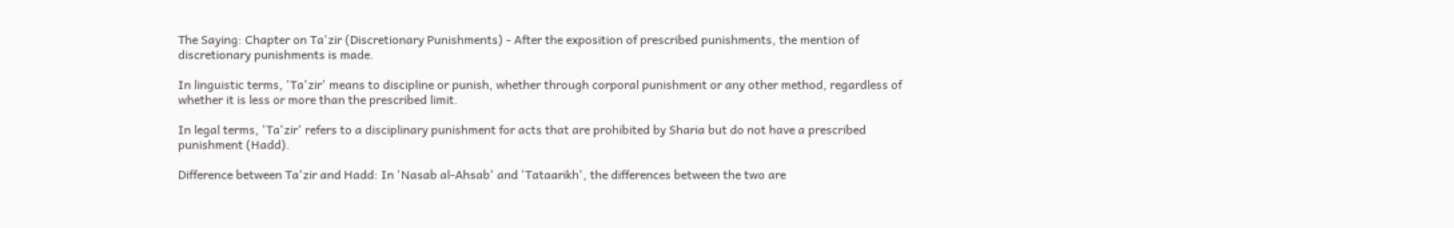The Saying: Chapter on Ta'zir (Discretionary Punishments) - After the exposition of prescribed punishments, the mention of discretionary punishments is made.

In linguistic terms, 'Ta'zir' means to discipline or punish, whether through corporal punishment or any other method, regardless of whether it is less or more than the prescribed limit.

In legal terms, 'Ta'zir' refers to a disciplinary punishment for acts that are prohibited by Sharia but do not have a prescribed punishment (Hadd).

Difference between Ta'zir and Hadd: In 'Nasab al-Ahsab' and 'Tataarikh', the differences between the two are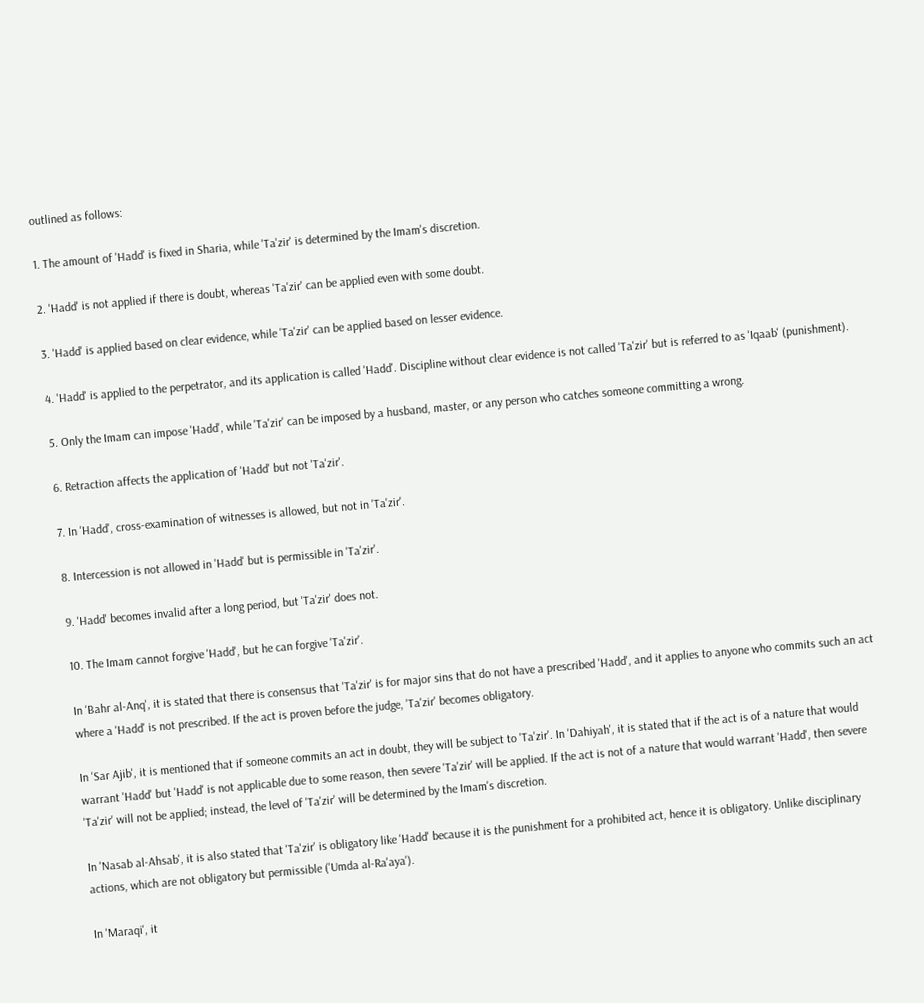outlined as follows:

1. The amount of 'Hadd' is fixed in Sharia, while 'Ta'zir' is determined by the Imam's discretion.

2. 'Hadd' is not applied if there is doubt, whereas 'Ta'zir' can be applied even with some doubt.

3. 'Hadd' is applied based on clear evidence, while 'Ta'zir' can be applied based on lesser evidence.

4. 'Hadd' is applied to the perpetrator, and its application is called 'Hadd'. Discipline without clear evidence is not called 'Ta'zir' but is referred to as 'Iqaab' (punishment).

5. Only the Imam can impose 'Hadd', while 'Ta'zir' can be imposed by a husband, master, or any person who catches someone committing a wrong.

6. Retraction affects the application of 'Hadd' but not 'Ta'zir'.

7. In 'Hadd', cross-examination of witnesses is allowed, but not in 'Ta'zir'.

8. Intercession is not allowed in 'Hadd' but is permissible in 'Ta'zir'.

9. 'Hadd' becomes invalid after a long period, but 'Ta'zir' does not.

10. The Imam cannot forgive 'Hadd', but he can forgive 'Ta'zir'.

In 'Bahr al-Anq', it is stated that there is consensus that 'Ta'zir' is for major sins that do not have a prescribed 'Hadd', and it applies to anyone who commits such an act where a 'Hadd' is not prescribed. If the act is proven before the judge, 'Ta'zir' becomes obligatory.

In 'Sar Ajib', it is mentioned that if someone commits an act in doubt, they will be subject to 'Ta'zir'. In 'Dahiyah', it is stated that if the act is of a nature that would warrant 'Hadd' but 'Hadd' is not applicable due to some reason, then severe 'Ta'zir' will be applied. If the act is not of a nature that would warrant 'Hadd', then severe 'Ta'zir' will not be applied; instead, the level of 'Ta'zir' will be determined by the Imam's discretion.

In 'Nasab al-Ahsab', it is also stated that 'Ta'zir' is obligatory like 'Hadd' because it is the punishment for a prohibited act, hence it is obligatory. Unlike disciplinary actions, which are not obligatory but permissible ('Umda al-Ra'aya').

In 'Maraqi', it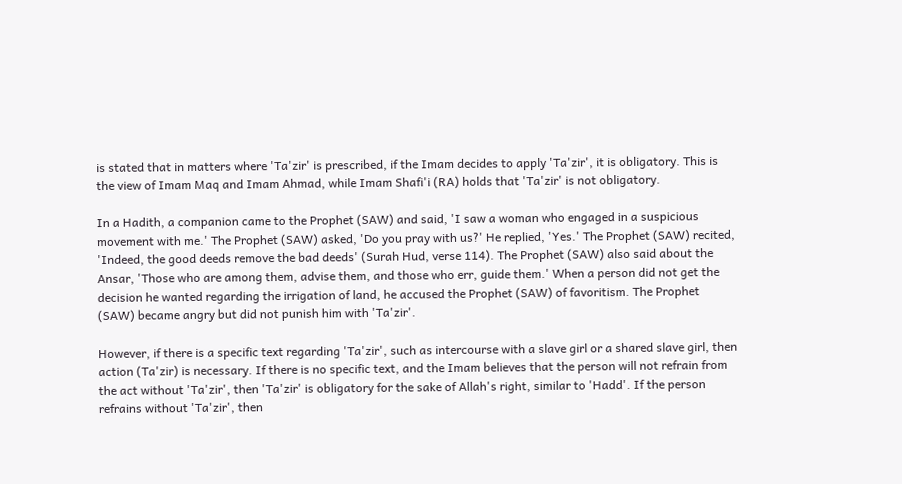is stated that in matters where 'Ta'zir' is prescribed, if the Imam decides to apply 'Ta'zir', it is obligatory. This is the view of Imam Maq and Imam Ahmad, while Imam Shafi'i (RA) holds that 'Ta'zir' is not obligatory.

In a Hadith, a companion came to the Prophet (SAW) and said, 'I saw a woman who engaged in a suspicious movement with me.' The Prophet (SAW) asked, 'Do you pray with us?' He replied, 'Yes.' The Prophet (SAW) recited, 'Indeed, the good deeds remove the bad deeds' (Surah Hud, verse 114). The Prophet (SAW) also said about the Ansar, 'Those who are among them, advise them, and those who err, guide them.' When a person did not get the decision he wanted regarding the irrigation of land, he accused the Prophet (SAW) of favoritism. The Prophet (SAW) became angry but did not punish him with 'Ta'zir'.

However, if there is a specific text regarding 'Ta'zir', such as intercourse with a slave girl or a shared slave girl, then action (Ta'zir) is necessary. If there is no specific text, and the Imam believes that the person will not refrain from the act without 'Ta'zir', then 'Ta'zir' is obligatory for the sake of Allah's right, similar to 'Hadd'. If the person refrains without 'Ta'zir', then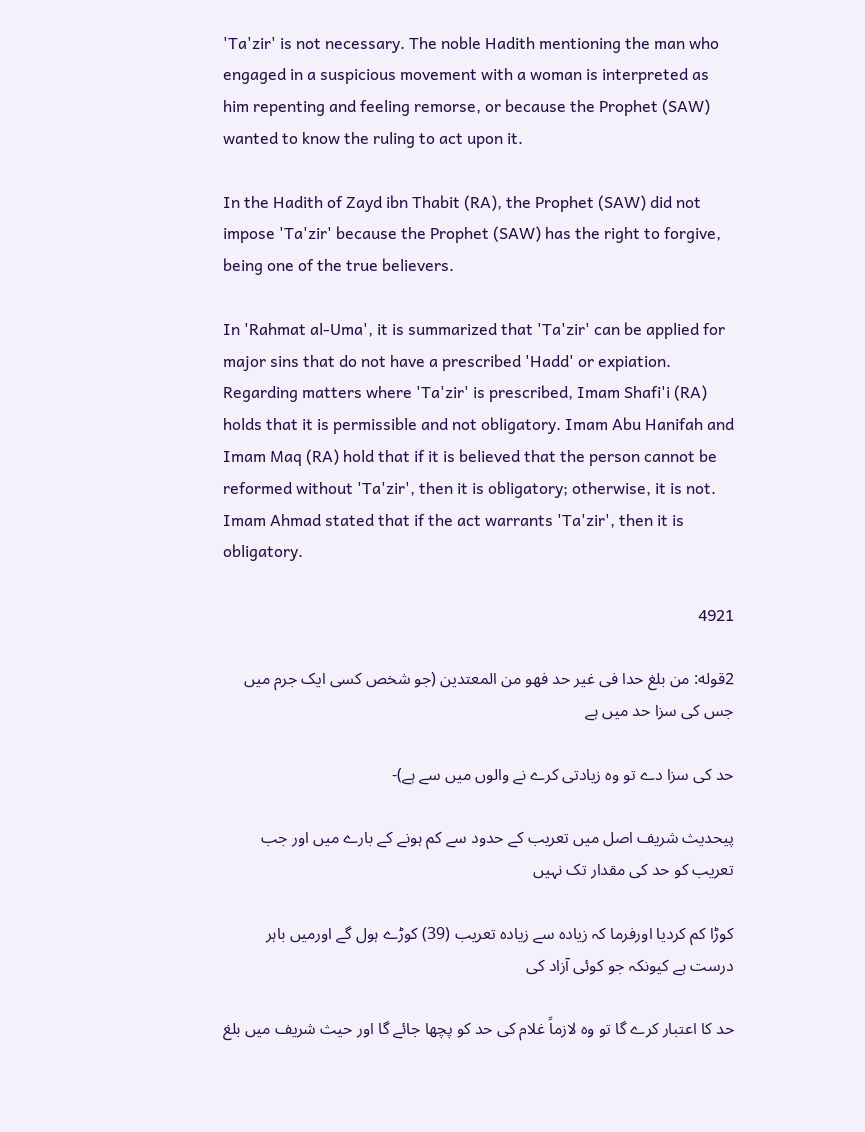'Ta'zir' is not necessary. The noble Hadith mentioning the man who engaged in a suspicious movement with a woman is interpreted as him repenting and feeling remorse, or because the Prophet (SAW) wanted to know the ruling to act upon it.

In the Hadith of Zayd ibn Thabit (RA), the Prophet (SAW) did not impose 'Ta'zir' because the Prophet (SAW) has the right to forgive, being one of the true believers.

In 'Rahmat al-Uma', it is summarized that 'Ta'zir' can be applied for major sins that do not have a prescribed 'Hadd' or expiation. Regarding matters where 'Ta'zir' is prescribed, Imam Shafi'i (RA) holds that it is permissible and not obligatory. Imam Abu Hanifah and Imam Maq (RA) hold that if it is believed that the person cannot be reformed without 'Ta'zir', then it is obligatory; otherwise, it is not. Imam Ahmad stated that if the act warrants 'Ta'zir', then it is obligatory.

4921

2قوله: من بلغ حدا فی غیر حد فهو من المعتدين (جو شخص کسی ایک جرم میں جس کی سزا حد میں ہے

حد کی سزا دے تو وہ زیادتی کرے نے والوں میں سے ہے)-

پیحدیث شریف اصل میں تعریب کے حدود سے کم ہونے کے بارے میں اور جب تعریب کو حد کی مقدار تک نہیں

کوڑا کم کردیا اورفرما کہ زیادہ سے زیادہ تعریب (39) کوڑے ہول گے اورمیں باہر درست ہے کیونکہ جو کوئی آزاد کی

حد کا اعتبار کرے گا تو وہ لازماً غلام کی حد کو پچھا جائے گا اور حیث شریف میں بلغ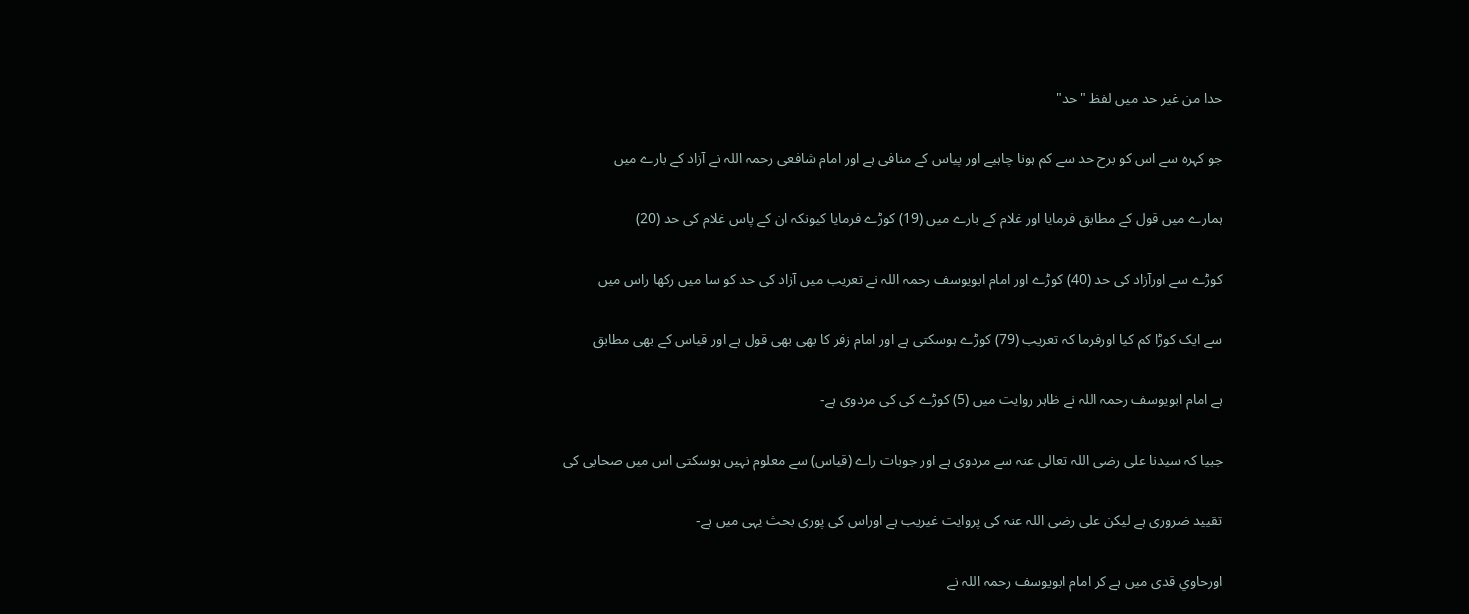حدا من غیر حد میں لفظ "حد"

جو کہرہ سے اس کو برح حد سے کم ہونا چاہیے اور پیاس کے منافی ہے اور امام شافعی رحمہ اللہ نے آزاد کے بارے میں

ہمارے میں قول کے مطابق فرمایا اور غلام کے بارے میں (19) کوڑے فرمایا کیونکہ ان کے پاس غلام کی حد (20)

کوڑے سے اورآزاد کی حد (40) کوڑے اور امام ابویوسف رحمہ اللہ نے تعریب میں آزاد کی حد کو سا میں رکھا راس میں

سے ایک کوڑا کم کیا اورفرما کہ تعریب (79) کوڑے ہوسکتی ہے اور امام زفر کا بھی بھی قول ہے اور قیاس کے بھی مطابق

ہے امام ابویوسف رحمہ اللہ نے ظاہر روایت میں (5) کوڑے کی کی مردوی ہے-

جبیا کہ سیدنا علی رضی اللہ تعالی عنہ سے مردوی ہے اور جوبات راے (قیاس) سے معلوم نہیں ہوسکتی اس میں صحابی کی

تقیید ضروری ہے لیکن علی رضی اللہ عنہ کی پروايت غیریب ہے اوراس کی پوری بحث یہی میں ہے-

اورحاوي قدی میں ہے کر امام ابویوسف رحمہ اللہ نے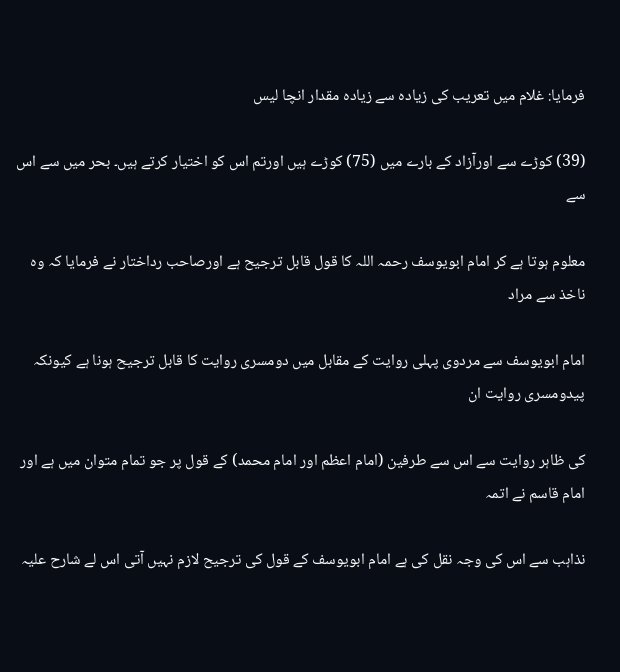فرمایا: غلام میں تعریب کی زیادہ سے زیادہ مقدار انچا لیس

(39) کوڑے سے اورآزاد کے بارے میں (75) کوڑے ہیں اورتم اس کو اختیار کرتے ہیں۔ بحر میں سے اس سے

معلوم ہوتا ہے کر امام ابویوسف رحمہ اللہ کا قول قابل ترجیح ہے اورصاحب رداختار نے فرمایا کہ وہ ناخذ سے مراد

امام ابویوسف سے مردوی پہلی روایت کے مقابل میں دومسری روایت کا قابل ترجیح ہونا ہے کیونکہ پیدومسری روایت ان

کی ظاہر روایت سے اس سے طرفین (امام اعظم اور امام محمد) کے قول پر جو تمام متوان میں ہے اور امام قاسم نے اتمہ

نذاہب سے اس کی وجہ نقل کی ہے امام ابویوسف کے قول کی ترجیح لازم نہیں آتی اس لے شارح علیہ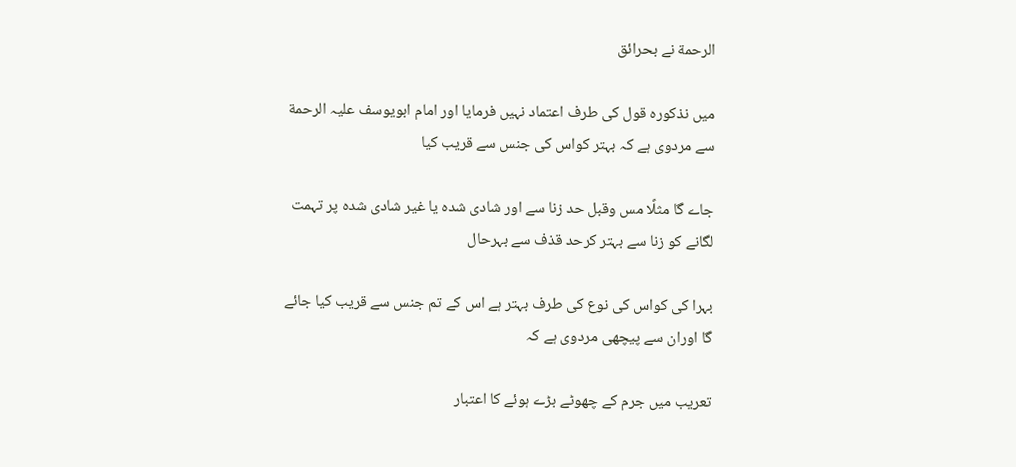الرحمة نے بحرائق

میں نذکورہ قول کی طرف اعتماد نہیں فرمایا اور امام ابویوسف علیہ الرحمة سے مردوی ہے کہ بہتر کواس کی جنس سے قریب کیا

جاے گا مثلًا مس وقبل حد زنا سے اور شادی شدہ یا غیر شادی شدہ پر تہمت لگانے کو زنا سے بہتر کرحد قذف سے بہرحال

بہرا کی کواس کی نوع کی طرف بہتر ہے اس کے تم جنس سے قریب کیا جائے گا اوران سے پیچھی مردوی ہے کہ

تعریب میں جرم کے چھوٹے بڑے ہوئے کا اعتبار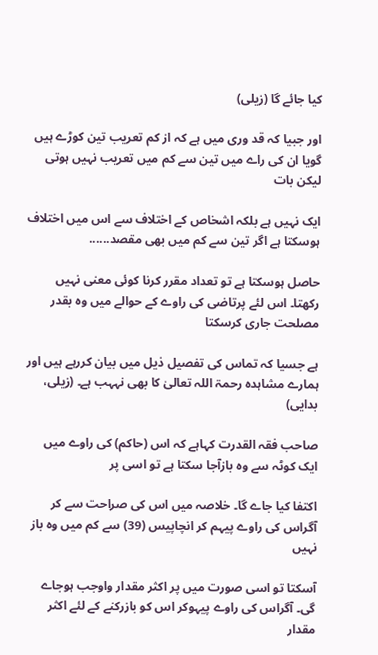کیا جائے گا (زیلی)

اور جبیا کہ قد وری میں ہے کہ از کم تعریب تین کوڑے ہیں گویا ان کی راے میں تین سے کم میں تعریب نہیں ہوتی لیکن بات

ایک نہیں ہے بلکہ اشخاص کے اختلاف سے اس میں اختلاف ہوسکتا ہے اگر تین سے کم میں بھی مقصد......

حاصل ہوسکتا ہے تو تعداد مقرر کرنا کوئی معنی نہیں رکھتا۔ اس لئے پرتاضی کی راوے کے حوالے میں وہ بقدر مصلحت جاری کرسکتا

ہے جسیا کہ تماس کی تفصیل ذیل میں بیان کررہے ہیں اور ہمارے مشاہدہ رحمۃ اللہ تعالیٰ کا بھی نہہب ہے۔ (زیلی، بدایی)

صاحب فقہ القدرت کہاہے کہ اس (حاکم) کی راوے میں ایک کوٹہ سے وہ بازآجا سکتا ہے تو اسی پر

اکتفا کیا جاے گا۔ خلاصہ میں اس کی صراحت سے کر آگراس کی راوے پیہم کر انچاپیس (39) سے کم میں وہ باز نہیں

آسکتا تو اسی صورت میں پر اکثر مقدار واوجب ہوجاے گی۔ آگراس کی راوے پیہوکر اس کو بازرکنے کے لئے اکثر مقدار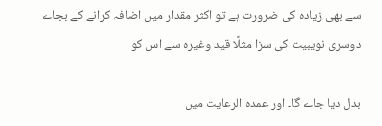سے بھی زیادہ کی ضرورت ہے تو اکثر مقدار میں اضافہ کرانے کے بجاے دوسری نویبیت کی سزا مثلًا قید وغیرہ سے اس کو

بدل دیا جاے گا۔ اور عمدہ الرعايت میں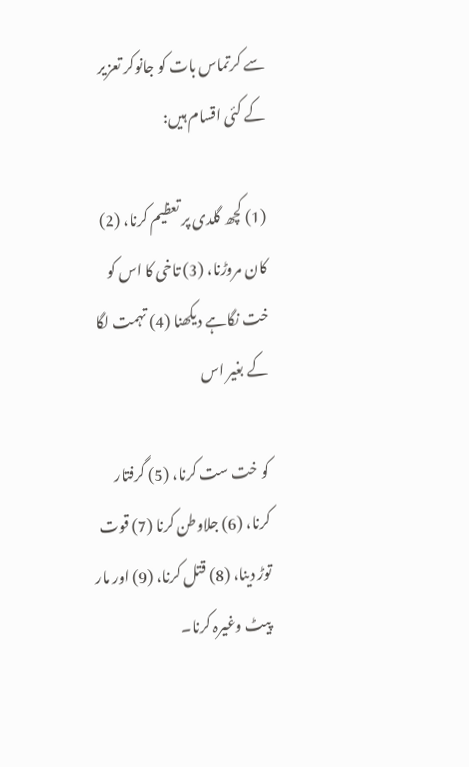سے کرتماس بات کو جانوکر تعزیر کے کئی اقسام ہیں:

(1) کچھ گلدی پر تعظیم کرنا، (2) کان مروڑنا، (3) تاخی کا اس کو خت نگاہے دیکھنا (4) تہمت لگا کے بغیر اس

کو خت ست کرنا، (5) گرفتار کرنا، (6) جلاوطن کرنا (7) قوت توڑ دینا، (8) قتل کرنا، (9) اور مار پیٹ وغیرہ کرنا۔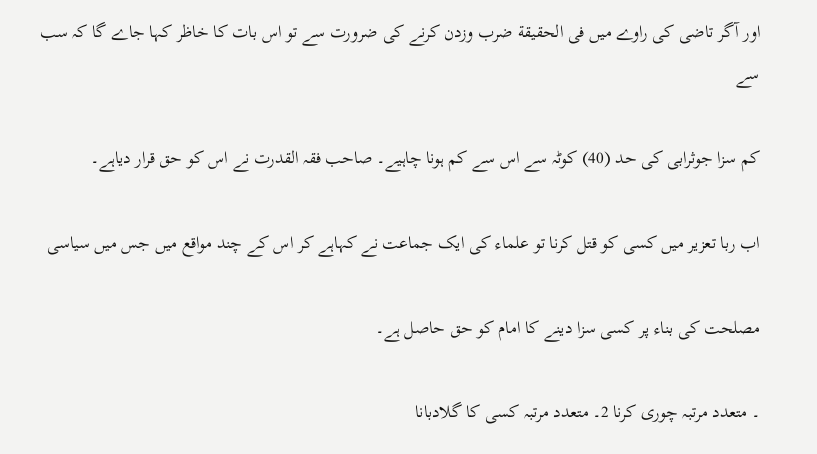اور آگر تاضی کی راوے میں فی الحقيقة ضرب وزدن کرنے کی ضرورت سے تو اس بات کا خاظر کہا جاے گا کہ سب سے

کم سزا جوثرابی کی حد (40) کوٹہ سے اس سے کم ہونا چاہیے۔ صاحب فقہ القدرت نے اس کو حق قرار دیاہے۔

اب ربا تعزیر میں کسی کو قتل کرنا تو علماء کی ایک جماعت نے کہاہے کر اس کے چند مواقع میں جس میں سیاسی

مصلحت کی بناء پر کسی سزا دینے کا امام کو حق حاصل ہے۔

۔ متعدد مرتبہ چوری کرنا 2۔ متعدد مرتبہ کسی کا گلادبانا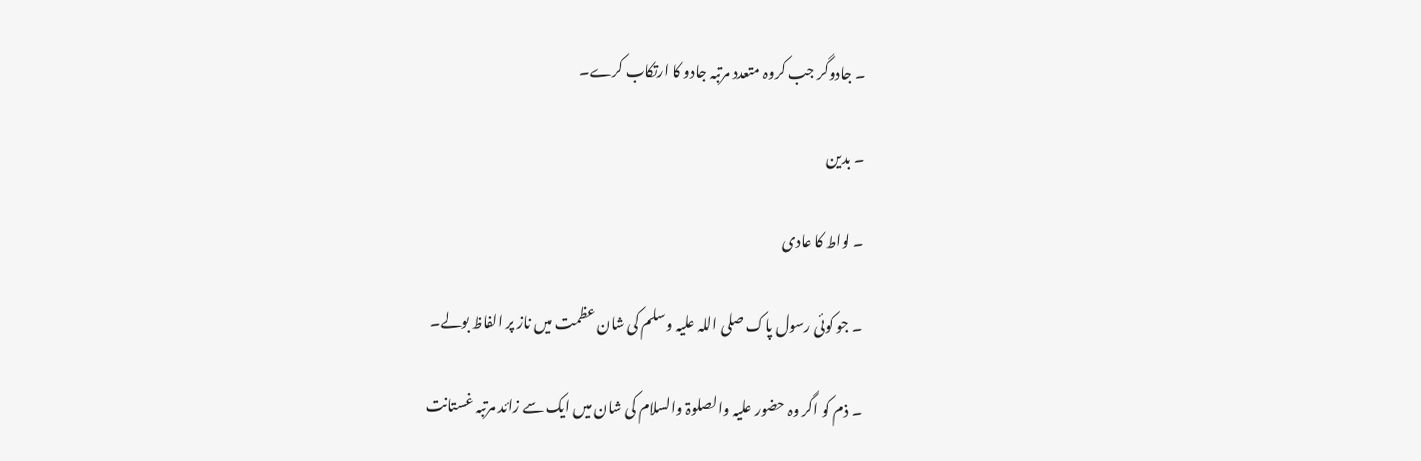۔ جادوگر جب کروہ متعدد مرتبہ جادو کا ارتکاب کرے۔

۔ بدین

۔ لواط کا عادی

۔ جو کوئی رسول پاک صلی اللہ علیہ وسلم کی شان عظمت میں ناز پر الفاظ بولے۔

۔ ذم کو اگر وہ حضور علیہ والصلوۃ والسلام کی شان میں ایک سے زائد مرتبہ غستانت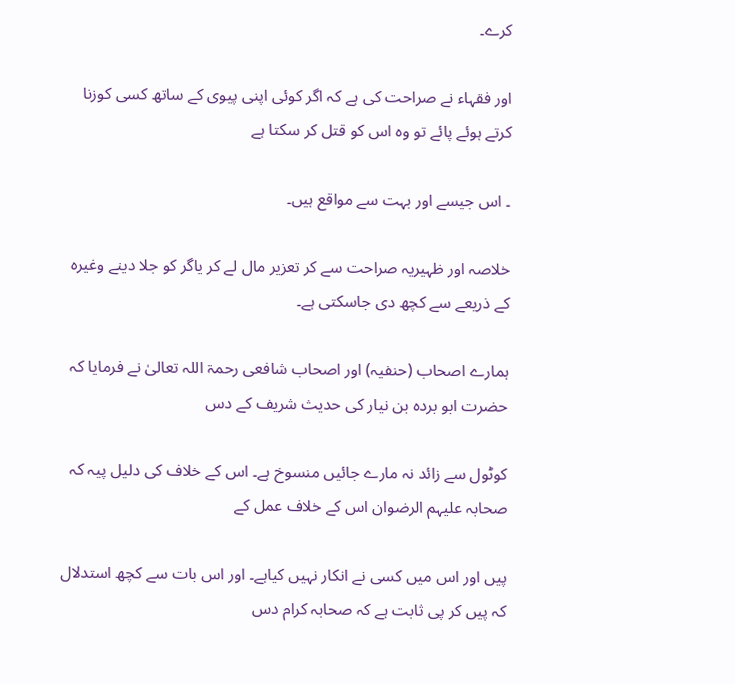کرے۔

اور فقہاء نے صراحت کی ہے کہ اگر کوئی اپنی پیوی کے ساتھ کسی کوزنا کرتے ہوئے پائے تو وہ اس کو قتل کر سکتا ہے

۔ اس جیسے اور بہت سے مواقع ہیں۔

خلاصہ اور ظہیریہ صراحت سے کر تعزیر مال لے کر یاگر کو جلا دینے وغیرہ کے ذریعے سے کچھ دی جاسکتی ہے۔

ہمارے اصحاب (حنفیہ) اور اصحاب شافعی رحمۃ اللہ تعالیٰ نے فرمایا کہ حضرت ابو برده بن نیار کی حدیث شریف کے دس

کوٹول سے زائد نہ مارے جائیں منسوخ ہے۔ اس کے خلاف کی دلیل پیہ کہ صحابہ علیہم الرضوان اس کے خلاف عمل کے

پیں اور اس میں کسی نے انکار نہیں کیاہے۔ اور اس بات سے کچھ استدلال کہ پیں کر پی ثابت ہے کہ صحابہ کرام دس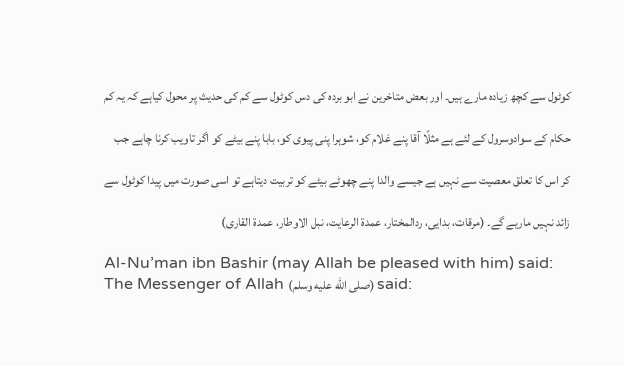کوٹول سے کچھ زیادہ مارے ہیں۔ اور بعض متاخرین نے ابو برده کی دس کوٹول سے کم کی حدیث پر محول کیاہے کہ یہ کم

حکام کے سوادوسرول کے لئے ہے مثلًا آقا پنے غلام کو، شوہرا پنی پیوی کو، بابا پنے بیٹے کو اگر تاویب کرنا چاہے جب

کر اس کا تعلق معصیت سے نہیں ہے جیسے والدا پنے چھوٹے بیٹے کو تربیت دیتاہے تو اسی صورت میں پیدا کوٹول سے

زائد نہیں ماریے گے۔ (مرقات، بدایی، ردالمختار، عمدة الرعايت، نبل الاوطار، عمدة القاری)

Al-Nu’man ibn Bashir (may Allah be pleased with him) said: The Messenger of Allah (صلى الله عليه وسلم) said: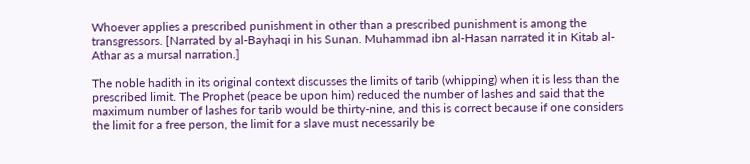Whoever applies a prescribed punishment in other than a prescribed punishment is among the transgressors. [Narrated by al-Bayhaqi in his Sunan. Muhammad ibn al-Hasan narrated it in Kitab al-Athar as a mursal narration.]

The noble hadith in its original context discusses the limits of tarib (whipping) when it is less than the prescribed limit. The Prophet (peace be upon him) reduced the number of lashes and said that the maximum number of lashes for tarib would be thirty-nine, and this is correct because if one considers the limit for a free person, the limit for a slave must necessarily be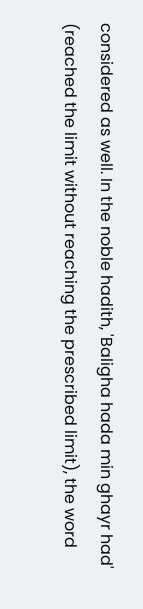considered as well. In the noble hadith, 'Baligha hada min ghayr had' (reached the limit without reaching the prescribed limit), the word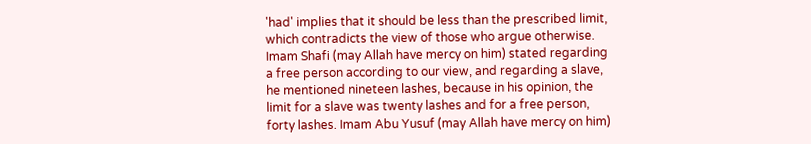'had' implies that it should be less than the prescribed limit, which contradicts the view of those who argue otherwise. Imam Shafi (may Allah have mercy on him) stated regarding a free person according to our view, and regarding a slave, he mentioned nineteen lashes, because in his opinion, the limit for a slave was twenty lashes and for a free person, forty lashes. Imam Abu Yusuf (may Allah have mercy on him)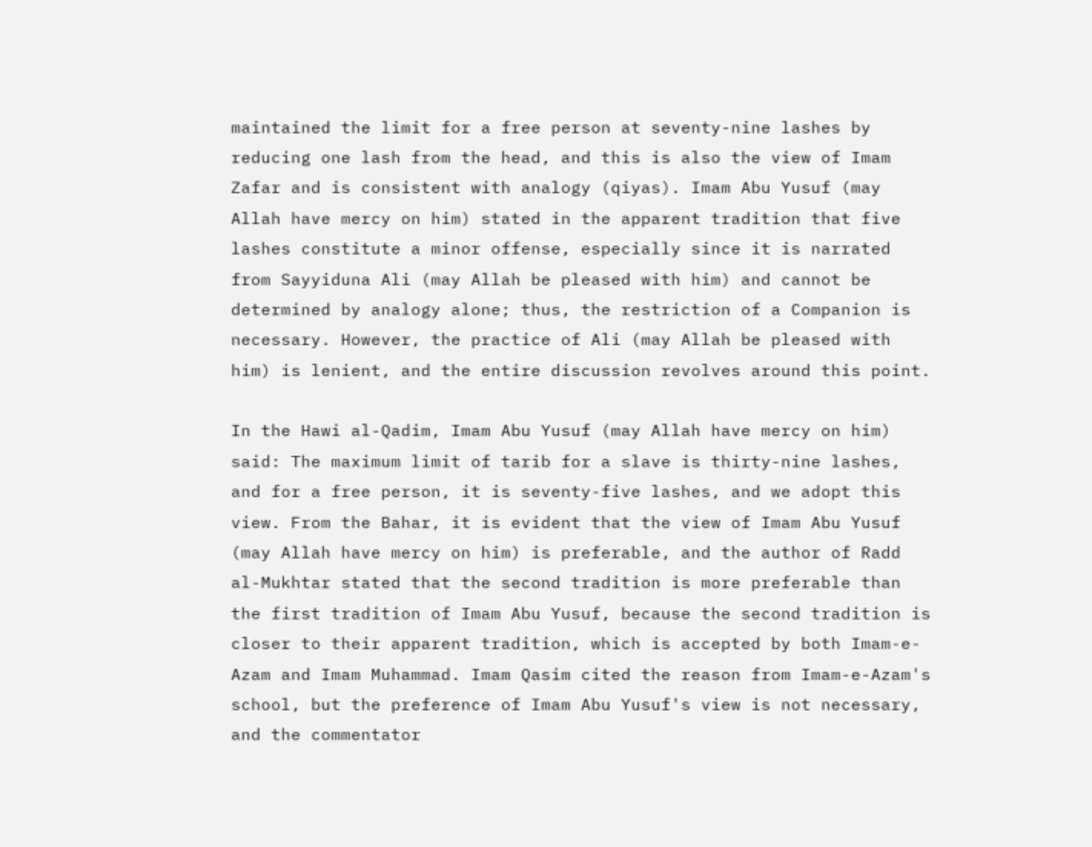maintained the limit for a free person at seventy-nine lashes by reducing one lash from the head, and this is also the view of Imam Zafar and is consistent with analogy (qiyas). Imam Abu Yusuf (may Allah have mercy on him) stated in the apparent tradition that five lashes constitute a minor offense, especially since it is narrated from Sayyiduna Ali (may Allah be pleased with him) and cannot be determined by analogy alone; thus, the restriction of a Companion is necessary. However, the practice of Ali (may Allah be pleased with him) is lenient, and the entire discussion revolves around this point.

In the Hawi al-Qadim, Imam Abu Yusuf (may Allah have mercy on him) said: The maximum limit of tarib for a slave is thirty-nine lashes, and for a free person, it is seventy-five lashes, and we adopt this view. From the Bahar, it is evident that the view of Imam Abu Yusuf (may Allah have mercy on him) is preferable, and the author of Radd al-Mukhtar stated that the second tradition is more preferable than the first tradition of Imam Abu Yusuf, because the second tradition is closer to their apparent tradition, which is accepted by both Imam-e-Azam and Imam Muhammad. Imam Qasim cited the reason from Imam-e-Azam's school, but the preference of Imam Abu Yusuf's view is not necessary, and the commentator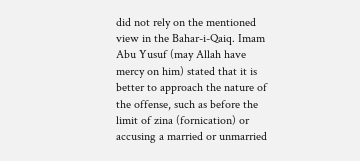did not rely on the mentioned view in the Bahar-i-Qaiq. Imam Abu Yusuf (may Allah have mercy on him) stated that it is better to approach the nature of the offense, such as before the limit of zina (fornication) or accusing a married or unmarried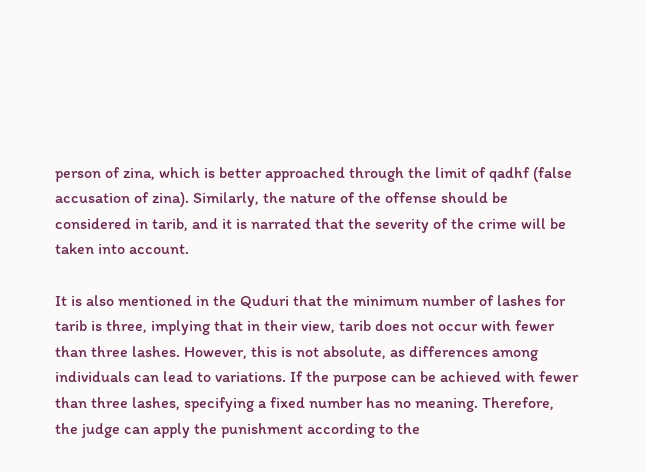person of zina, which is better approached through the limit of qadhf (false accusation of zina). Similarly, the nature of the offense should be considered in tarib, and it is narrated that the severity of the crime will be taken into account.

It is also mentioned in the Quduri that the minimum number of lashes for tarib is three, implying that in their view, tarib does not occur with fewer than three lashes. However, this is not absolute, as differences among individuals can lead to variations. If the purpose can be achieved with fewer than three lashes, specifying a fixed number has no meaning. Therefore, the judge can apply the punishment according to the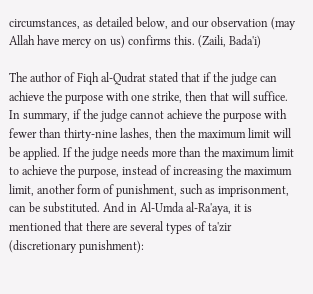circumstances, as detailed below, and our observation (may Allah have mercy on us) confirms this. (Zaili, Bada'i)

The author of Fiqh al-Qudrat stated that if the judge can achieve the purpose with one strike, then that will suffice. In summary, if the judge cannot achieve the purpose with fewer than thirty-nine lashes, then the maximum limit will be applied. If the judge needs more than the maximum limit to achieve the purpose, instead of increasing the maximum limit, another form of punishment, such as imprisonment, can be substituted. And in Al-Umda al-Ra'aya, it is mentioned that there are several types of ta'zir (discretionary punishment):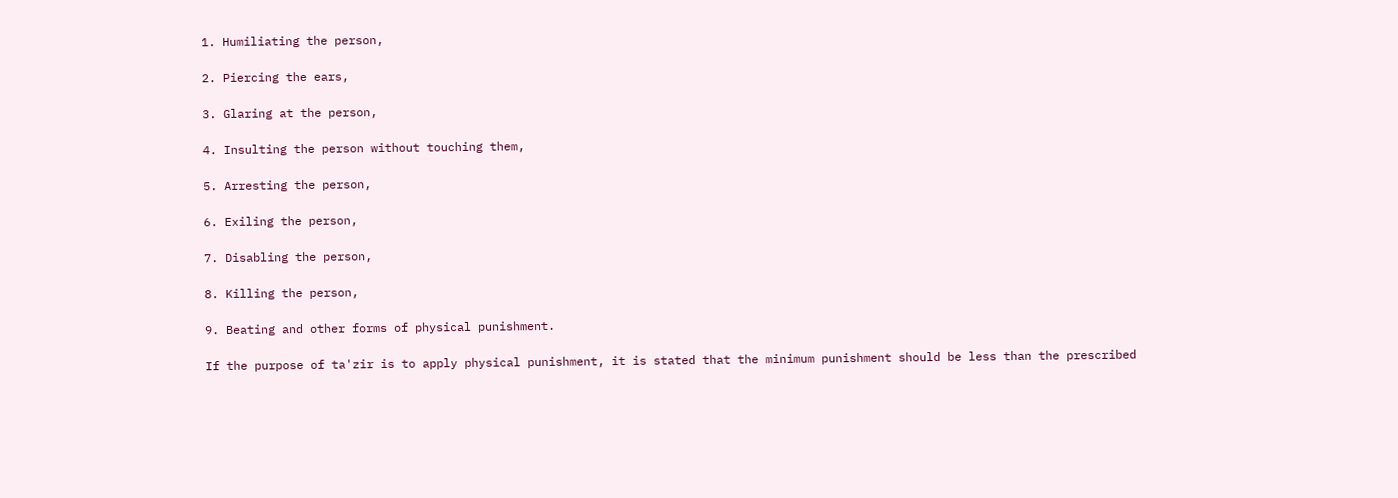1. Humiliating the person,

2. Piercing the ears,

3. Glaring at the person,

4. Insulting the person without touching them,

5. Arresting the person,

6. Exiling the person,

7. Disabling the person,

8. Killing the person,

9. Beating and other forms of physical punishment.

If the purpose of ta'zir is to apply physical punishment, it is stated that the minimum punishment should be less than the prescribed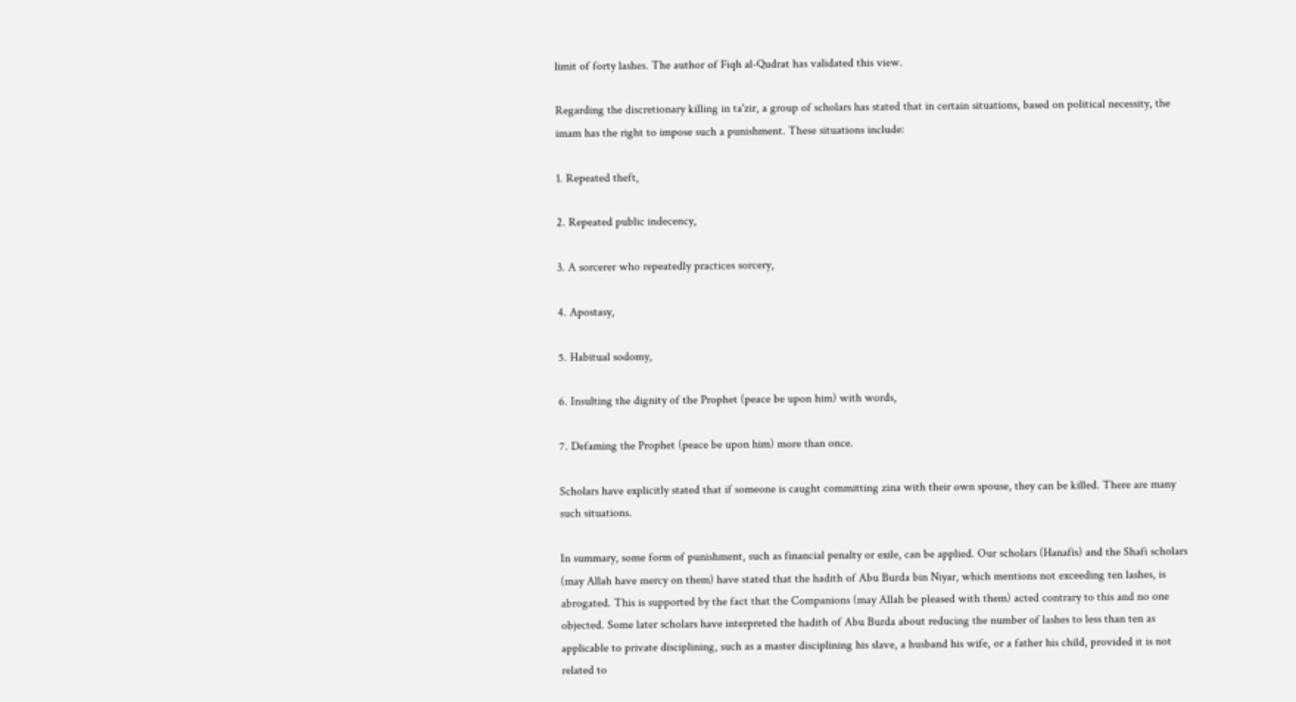limit of forty lashes. The author of Fiqh al-Qudrat has validated this view.

Regarding the discretionary killing in ta'zir, a group of scholars has stated that in certain situations, based on political necessity, the imam has the right to impose such a punishment. These situations include:

1. Repeated theft,

2. Repeated public indecency,

3. A sorcerer who repeatedly practices sorcery,

4. Apostasy,

5. Habitual sodomy,

6. Insulting the dignity of the Prophet (peace be upon him) with words,

7. Defaming the Prophet (peace be upon him) more than once.

Scholars have explicitly stated that if someone is caught committing zina with their own spouse, they can be killed. There are many such situations.

In summary, some form of punishment, such as financial penalty or exile, can be applied. Our scholars (Hanafis) and the Shafi scholars (may Allah have mercy on them) have stated that the hadith of Abu Burda bin Niyar, which mentions not exceeding ten lashes, is abrogated. This is supported by the fact that the Companions (may Allah be pleased with them) acted contrary to this and no one objected. Some later scholars have interpreted the hadith of Abu Burda about reducing the number of lashes to less than ten as applicable to private disciplining, such as a master disciplining his slave, a husband his wife, or a father his child, provided it is not related to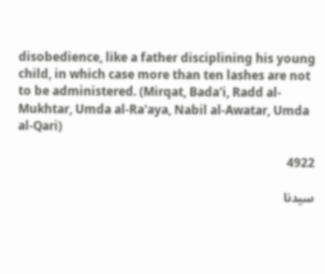disobedience, like a father disciplining his young child, in which case more than ten lashes are not to be administered. (Mirqat, Bada'i, Radd al-Mukhtar, Umda al-Ra'aya, Nabil al-Awatar, Umda al-Qari)

4922

سیدنا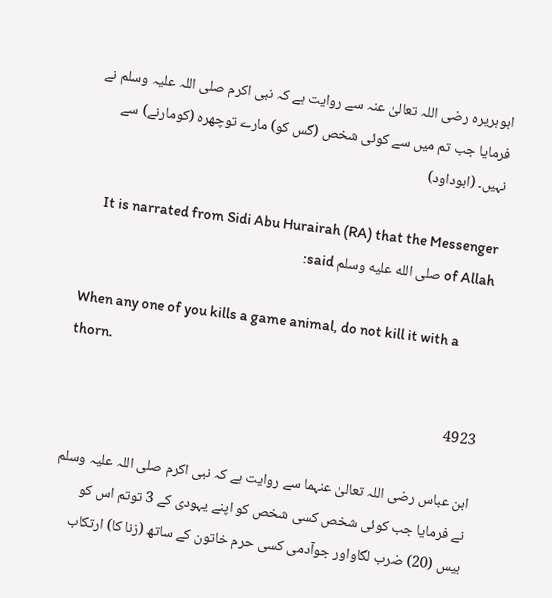ابوہریرہ رضی اللہ تعالیٰ عنہ سے روایت ہے کہ نبی اکرم صلی اللہ علیہ وسلم نے فرمایا جب تم میں سے کوئی شخص (گس کو) مارے توچھرہ (کومارنے) سے نہیں۔ (ابوداود)

It is narrated from Sidi Abu Hurairah (RA) that the Messenger of Allah صلى الله عليه وسلم said:

When any one of you kills a game animal, do not kill it with a thorn.

4923

ابن عباس رضی اللہ تعالیٰ عنہما سے روایت ہے کہ نبی اکرم صلی اللہ علیہ وسلم نے فرمایا جب کوئی شخص کسی شخص کو اپنے یہودی کے 3 توتم اس کو بیس (20) ضرب لگاواور جوآدمی کسی حرم خاتون کے ساتھ (زنا کا) ارتکاب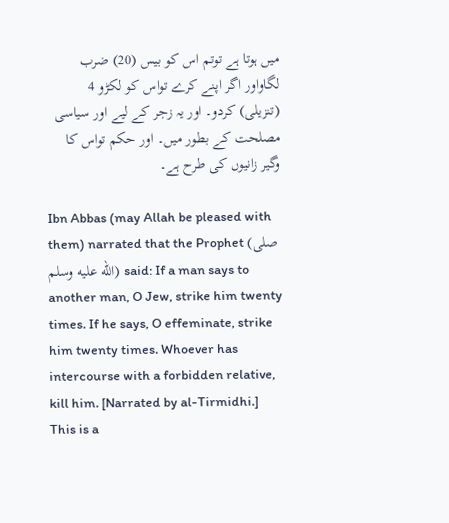میں ہوتا ہے توتم اس کو بیس (20) ضرب لگاواور اگر اپنے کرے تواس کو لکڑو 4 (تنزیلی) کردو۔ اور یہ زجر کے لیے اور سیاسی مصلحت کے بطور میں۔ اور حکم تواس کا وگیر زانیوں کی طرح ہے۔

Ibn Abbas (may Allah be pleased with them) narrated that the Prophet (صلى الله عليه وسلم) said: If a man says to another man, O Jew, strike him twenty times. If he says, O effeminate, strike him twenty times. Whoever has intercourse with a forbidden relative, kill him. [Narrated by al-Tirmidhi.] This is a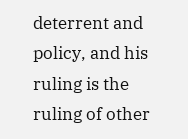deterrent and policy, and his ruling is the ruling of other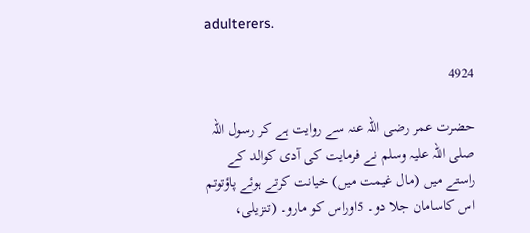adulterers.

4924

حضرت عمر رضی اللہ عنہ سے روایت ہے کر رسول اللہ صلی اللہ علیہ وسلم نے فرمايت کی آدی کوالد کے راستے میں (مال غیمت میں) خیانت کرتے ہوئے پاؤتوتم اس کاسامان جلا دو۔ 5اوراس کو مارو۔ (تنزیلی،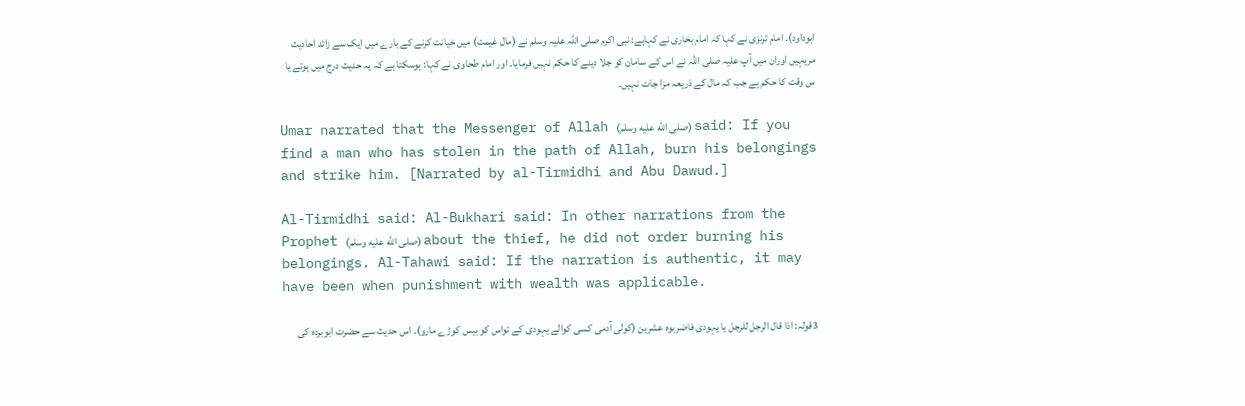ابوداود)۔ امام ترنزی نے کہا کہ امام بخاری نے کہاہے: نبی اکرم صلی اللہ علیہ وسلم نے (مال غیمت) میں خیانت کرنے کے بارے میں ایک سے زائد احادیث مریہیں اوران میں آپ علیہ صلی اللہ نے اس کے سامان کو جلا دینے کا حکم نہیں فرمایا۔ اور امام طحاوی نے کہا: ہوسکتا ہے کہ یہ حدیث درج میں ہوتے یا س وقت کا حکم ہے جب کہ مال کے ذریعہ مزا جات نہیں۔

Umar narrated that the Messenger of Allah (صلى الله عليه وسلم) said: If you find a man who has stolen in the path of Allah, burn his belongings and strike him. [Narrated by al-Tirmidhi and Abu Dawud.]

Al-Tirmidhi said: Al-Bukhari said: In other narrations from the Prophet (صلى الله عليه وسلم) about the thief, he did not order burning his belongings. Al-Tahawi said: If the narration is authentic, it may have been when punishment with wealth was applicable.

3قولہ: اذا قال الرجل للرجل يا یہودی فاضربوہ عشرين (کولی آدمی کسی کوالے یہودی کے تواس کو بیس کوڑے مارو)۔ اس حدیث سے حضرت ابوبرده کی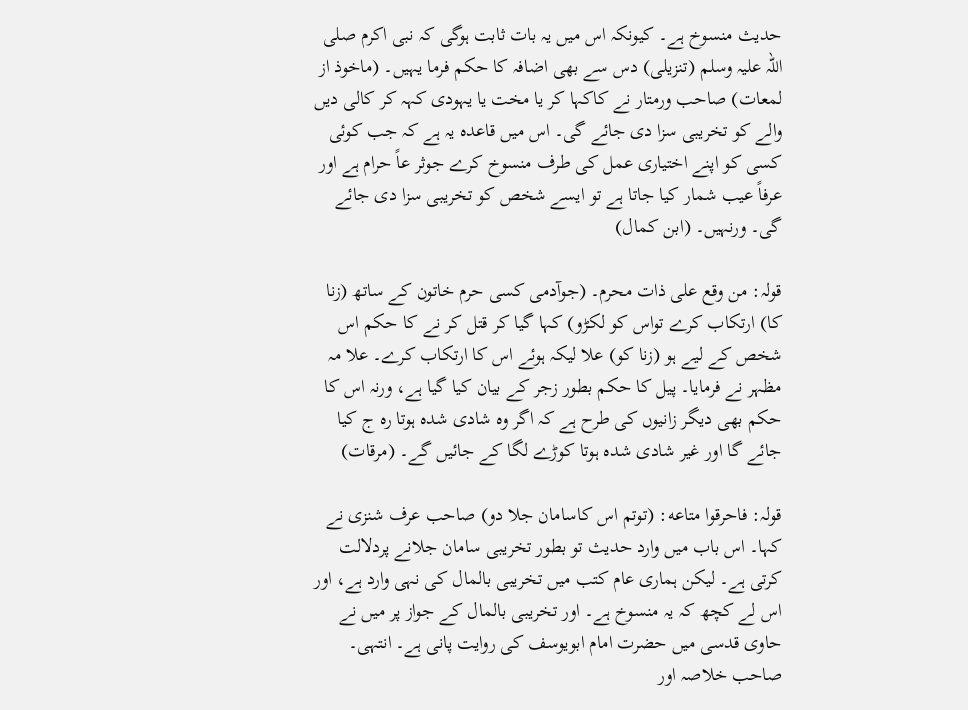حدیث منسوخ ہے۔ کیونکہ اس میں یہ بات ثابت ہوگی کہ نبی اکرم صلی اللہ علیہ وسلم (تنزیلی) دس سے بھی اضافہ کا حکم فرما یہیں۔ (ماخوذ از لمعات) صاحب ورمتار نے کاکہا کر یا مخت یا یہودی کہہ کر کالی دیں والے کو تخریبی سزا دی جائے گی۔ اس میں قاعدہ یہ ہے کہ جب کوئی کسی کو اپنے اختیاری عمل کی طرف منسوخ کرے جوثر عاً حرام ہے اور عرفاً عیب شمار کیا جاتا ہے تو ایسے شخص کو تخریبی سزا دی جائے گی۔ ورنہیں۔ (ابن کمال)

قولہ: من وقع على ذات محرم۔ (جوآدمی کسی حرم خاتون کے ساتھ (زنا کا) ارتکاب کرے تواس کو لکڑو) کہا گیا کر قتل کر نے کا حکم اس شخص کے لیے ہو (زنا کو) علا لیکہ ہوئے اس کا ارتکاب کرے۔ علا مہ مظہر نے فرمایا۔ پیل کا حکم بطور زجر کے بیان کیا گیا ہے، ورنہ اس کا حکم بھی دیگر زانیوں کی طرح ہے کہ اگر وہ شادی شدہ ہوتا رہ ج کیا جائے گا اور غیر شادی شدہ ہوتا کوڑے لگا کے جائیں گے۔ (مرقات)

قولہ: فاحرقوا متاعه: (توتم اس کاسامان جلا دو) صاحب عرف شنزی نے کہا۔ اس باب میں وارد حدیث تو بطور تخریبی سامان جلانے پردلالت کرتی ہے۔ لیکن ہماری عام کتب میں تخریبی بالمال کی نہی وارد ہے، اور اس لے کچھ کہ یہ منسوخ ہے۔ اور تخریبی بالمال کے جواز پر میں نے حاوی قدسی میں حضرت امام ابویوسف کی روایت پانی ہے۔ انتہی۔ صاحب خلاصہ اور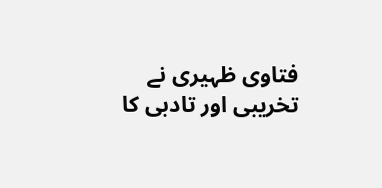فتاوی ظہیری نے تخریبی اور تادبی کا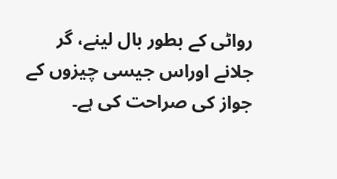رواٹی کے بطور بال لینے، گر جلانے اوراس جیسی چیزوں کے جواز کی صراحت کی ہے۔